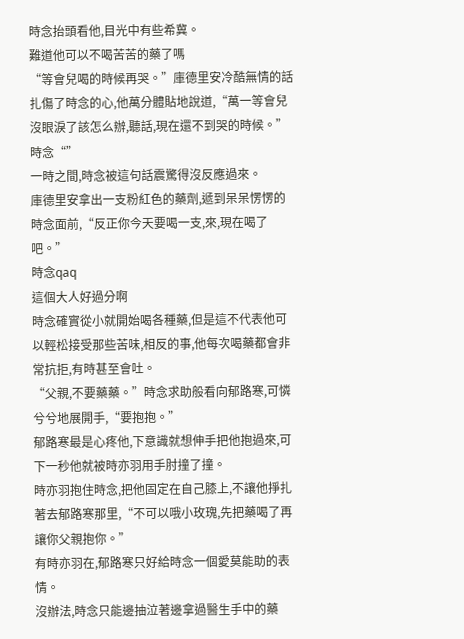時念抬頭看他,目光中有些希冀。
難道他可以不喝苦苦的藥了嗎
“等會兒喝的時候再哭。”庫德里安冷酷無情的話扎傷了時念的心,他萬分體貼地說道,“萬一等會兒沒眼淚了該怎么辦,聽話,現在還不到哭的時候。”
時念“”
一時之間,時念被這句話震驚得沒反應過來。
庫德里安拿出一支粉紅色的藥劑,遞到呆呆愣愣的時念面前,“反正你今天要喝一支,來,現在喝了吧。”
時念qaq
這個大人好過分啊
時念確實從小就開始喝各種藥,但是這不代表他可以輕松接受那些苦味,相反的事,他每次喝藥都會非常抗拒,有時甚至會吐。
“父親,不要藥藥。”時念求助般看向郁路寒,可憐兮兮地展開手,“要抱抱。”
郁路寒最是心疼他,下意識就想伸手把他抱過來,可下一秒他就被時亦羽用手肘撞了撞。
時亦羽抱住時念,把他固定在自己膝上,不讓他掙扎著去郁路寒那里,“不可以哦小玫瑰,先把藥喝了再讓你父親抱你。”
有時亦羽在,郁路寒只好給時念一個愛莫能助的表情。
沒辦法,時念只能邊抽泣著邊拿過醫生手中的藥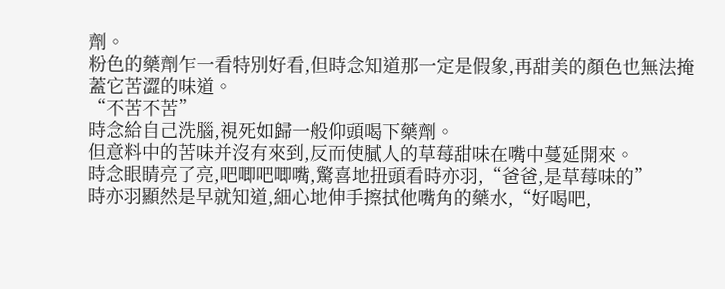劑。
粉色的藥劑乍一看特別好看,但時念知道那一定是假象,再甜美的顏色也無法掩蓋它苦澀的味道。
“不苦不苦”
時念給自己洗腦,視死如歸一般仰頭喝下藥劑。
但意料中的苦味并沒有來到,反而使膩人的草莓甜味在嘴中蔓延開來。
時念眼睛亮了亮,吧唧吧唧嘴,驚喜地扭頭看時亦羽,“爸爸,是草莓味的”
時亦羽顯然是早就知道,細心地伸手擦拭他嘴角的藥水,“好喝吧,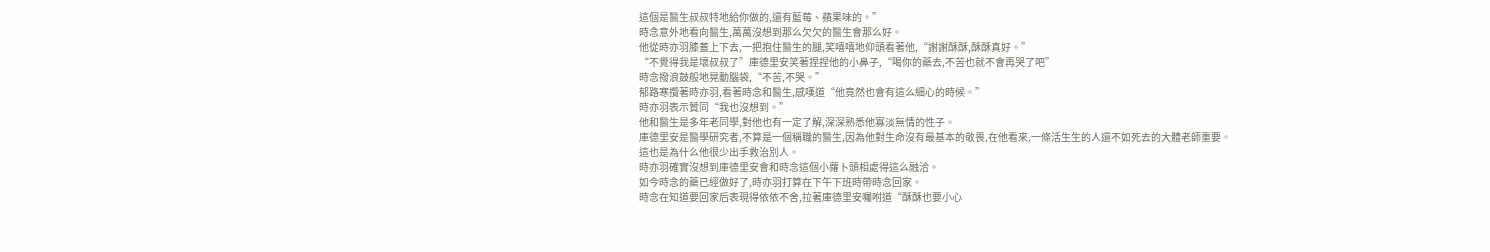這個是醫生叔叔特地給你做的,還有藍莓、蘋果味的。”
時念意外地看向醫生,萬萬沒想到那么欠欠的醫生會那么好。
他從時亦羽膝蓋上下去,一把抱住醫生的腿,笑嘻嘻地仰頭看著他,“謝謝酥酥,酥酥真好。”
“不覺得我是壞叔叔了”庫德里安笑著捏捏他的小鼻子,“喝你的藥去,不苦也就不會再哭了吧”
時念撥浪鼓般地晃動腦袋,“不苦,不哭。”
郁路寒攬著時亦羽,看著時念和醫生,感嘆道“他竟然也會有這么細心的時候。”
時亦羽表示贊同“我也沒想到。”
他和醫生是多年老同學,對他也有一定了解,深深熟悉他寡淡無情的性子。
庫德里安是醫學研究者,不算是一個稱職的醫生,因為他對生命沒有最基本的敬畏,在他看來,一條活生生的人還不如死去的大體老師重要。
這也是為什么他很少出手救治別人。
時亦羽確實沒想到庫德里安會和時念這個小蘿卜頭相處得這么融洽。
如今時念的藥已經做好了,時亦羽打算在下午下班時帶時念回家。
時念在知道要回家后表現得依依不舍,拉著庫德里安囑咐道“酥酥也要小心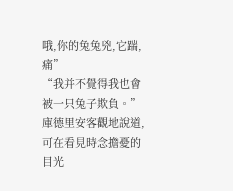哦,你的兔兔兇,它踹,痛”
“我并不覺得我也會被一只兔子欺負。”庫德里安客觀地說道,可在看見時念擔憂的目光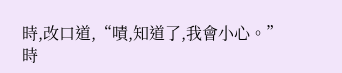時,改口道,“嘖,知道了,我會小心。”
時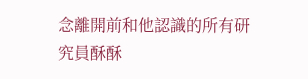念離開前和他認識的所有研究員酥酥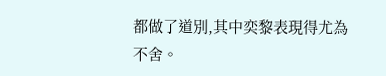都做了道別,其中奕黎表現得尤為不舍。